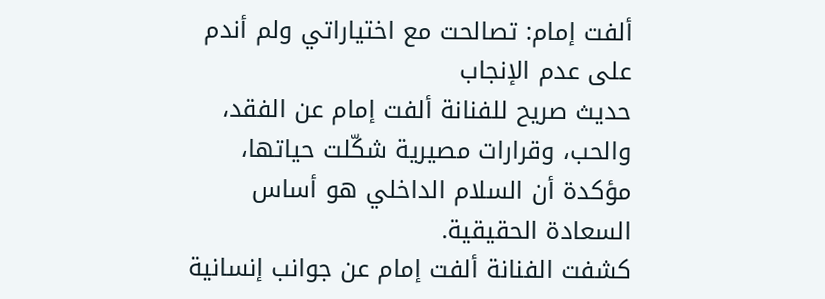ألفت إمام: تصالحت مع اختياراتي ولم أندم على عدم الإنجاب
حديث صريح للفنانة ألفت إمام عن الفقد، والحب، وقرارات مصيرية شكّلت حياتها، مؤكدة أن السلام الداخلي هو أساس السعادة الحقيقية.
كشفت الفنانة ألفت إمام عن جوانب إنسانية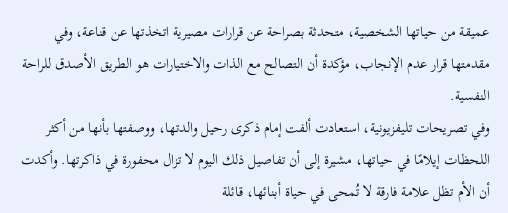عميقة من حياتها الشخصية، متحدثة بصراحة عن قرارات مصيرية اتخذتها عن قناعة، وفي مقدمتها قرار عدم الإنجاب، مؤكدة أن التصالح مع الذات والاختيارات هو الطريق الأصدق للراحة النفسية.
وفي تصريحات تليفزيونية، استعادت ألفت إمام ذكرى رحيل والدتها، ووصفتها بأنها من أكثر اللحظات إيلامًا في حياتها، مشيرة إلى أن تفاصيل ذلك اليوم لا تزال محفورة في ذاكرتها. وأكدت أن الأم تظل علامة فارقة لا تُمحى في حياة أبنائها، قائلة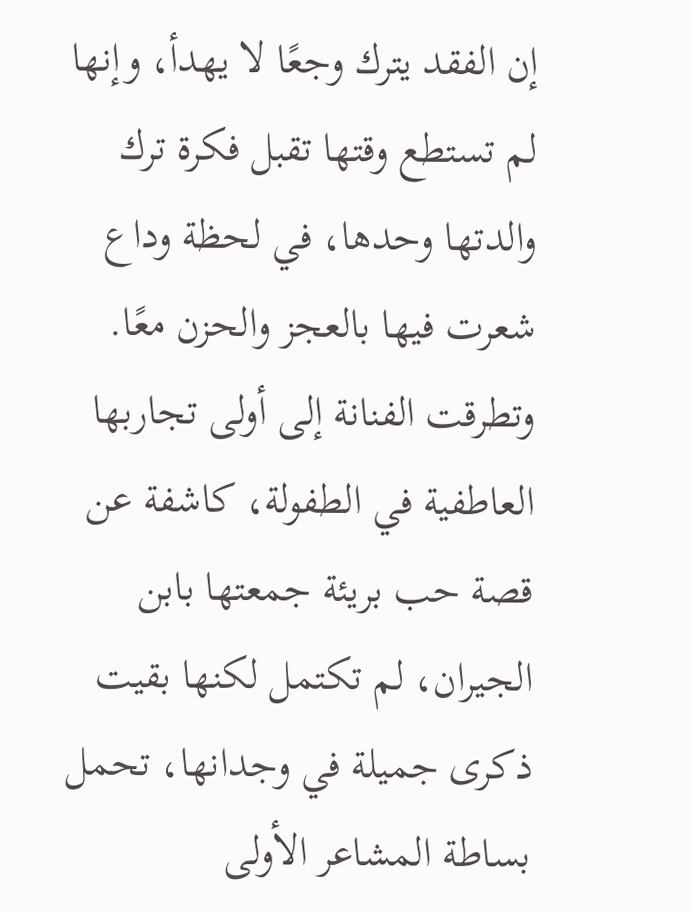إن الفقد يترك وجعًا لا يهدأ، وإنها لم تستطع وقتها تقبل فكرة ترك والدتها وحدها، في لحظة وداع شعرت فيها بالعجز والحزن معًا.
وتطرقت الفنانة إلى أولى تجاربها العاطفية في الطفولة، كاشفة عن قصة حب بريئة جمعتها بابن الجيران، لم تكتمل لكنها بقيت ذكرى جميلة في وجدانها، تحمل بساطة المشاعر الأولى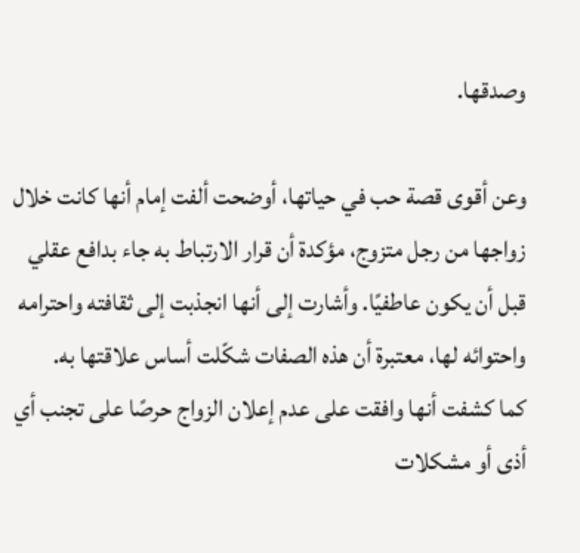وصدقها.

وعن أقوى قصة حب في حياتها، أوضحت ألفت إمام أنها كانت خلال زواجها من رجل متزوج، مؤكدة أن قرار الارتباط به جاء بدافع عقلي قبل أن يكون عاطفيًا. وأشارت إلى أنها انجذبت إلى ثقافته واحترامه واحتوائه لها، معتبرة أن هذه الصفات شكّلت أساس علاقتها به.
كما كشفت أنها وافقت على عدم إعلان الزواج حرصًا على تجنب أي أذى أو مشكلات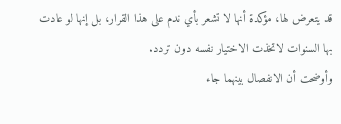قد يتعرض لها، مؤكدة أنها لا تشعر بأي ندم على هذا القرار، بل إنها لو عادت بها السنوات لاتخذت الاختيار نفسه دون تردد.
وأوضحت أن الانفصال بينهما جاء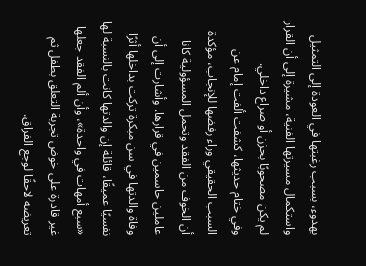بهدوء، بسبب رغبتها في العودة إلى التمثيل واستكمال مسيرتها الفنية، مشيرة إلى أن القرار لم يكن مصحوبًا بحزن أو صراع داخلي.
وفي ختام حديثها، كشفت ألفت إمام عن السبب الحقيقي وراء رفضها للإنجاب، مؤكدة أن الخوف من الفقد وتحمل المسؤولية كانا عاملين حاسمين في قرارها. وأشارت إلى أن وفاة والدتها في سن مبكرة تركت بداخلها أثرًا نفسيًا عميقًا، قائلة إن والدتها كانت بالنسبة لها «سبع أمهات في واحدة»، وأن ألم الفقد جعلها غير قادرة على خوض تجربة التعلق بطفل ثم تعريضه لاحقًا لوجع الفراق.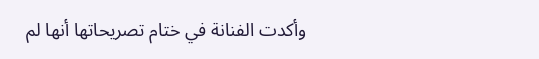وأكدت الفنانة في ختام تصريحاتها أنها لم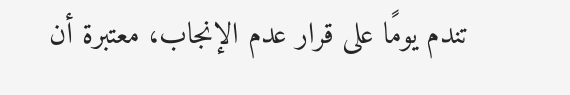تندم يومًا على قرار عدم الإنجاب، معتبرة أن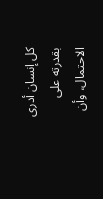كل إنسان أدرى بقدرته على الاحتمال، وأن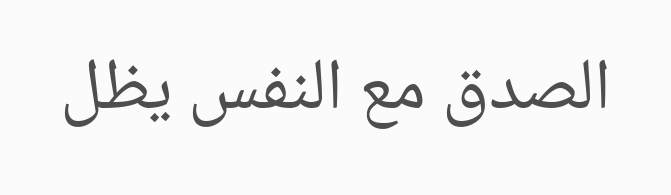الصدق مع النفس يظل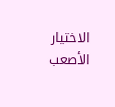الاختيار الأصعب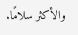والأكثر سلامًا.